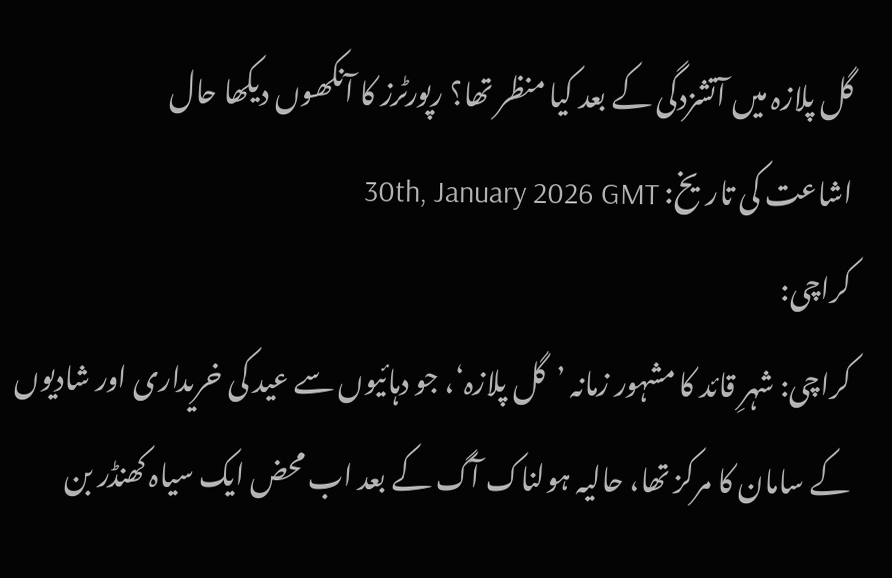گل پلازہ میں آتشزدگی کے بعد کیا منظر تھا؟ رپورٹرز کا آنکھوں دیکھا حال
اشاعت کی تاریخ: 30th, January 2026 GMT
کراچی:
کراچی: شہرِ قائد کا مشہور زمانہ ’گل پلازہ‘، جو دہائیوں سے عید کی خریداری اور شادیوں کے سامان کا مرکز تھا، حالیہ ہولناک آگ کے بعد اب محض ایک سیاہ کھنڈر بن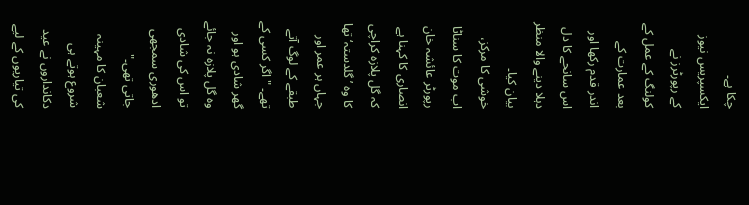چکا ہے۔ ایکسپریس نیوز کے رپورٹرز نے کولنگ کے عمل کے بعد عمارت کے اندر قدم رکھا اور اس سانحے کا دل دہلا دینے والا منظر بیان کیا۔
خوشی کا مرکز، اب موت کا سناٹا
رپورٹر عائشہ خان انصاری کا کہنا ہے کہ گل پلازہ کراچی کا وہ ’گلدستہ‘ تھا جہاں ہر عمر اور طبقے کے لوگ آتے تھے۔ "اگر کسی کے گھر شادی ہو اور وہ گل پلازہ نہ جائے تو اس کی شادی ادھوری سمجھی جاتی تھی۔" شعبان کا مہینہ شروع ہوتے ہی دکانداروں نے عید کی تیاریوں کے لیے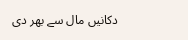دکانیں مال سے بھر دی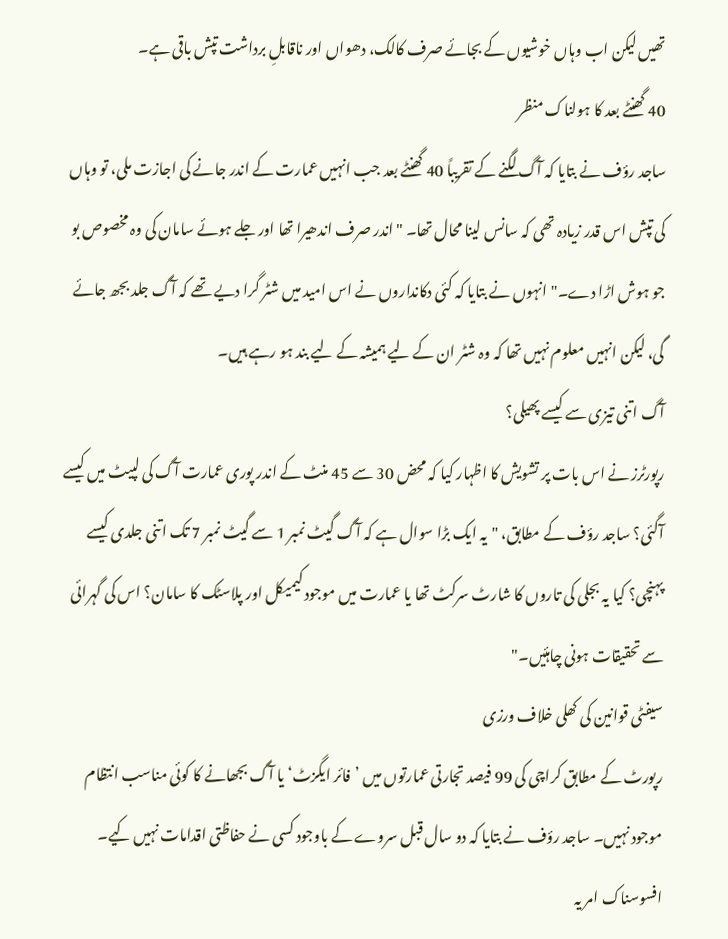تھیں لیکن اب وہاں خوشیوں کے بجائے صرف کالک، دھواں اور ناقابلِ برداشت تپش باقی ہے۔
40 گھنٹے بعد کا ہولناک منظر
ساجد رؤف نے بتایا کہ آگ لگنے کے تقریباً 40 گھنٹے بعد جب انہیں عمارت کے اندر جانے کی اجازت ملی، تو وہاں کی تپش اس قدر زیادہ تھی کہ سانس لینا محال تھا۔ "اندر صرف اندھیرا تھا اور جلے ہوئے سامان کی وہ مخصوص بو جو ہوش اڑا دے۔" انہوں نے بتایا کہ کئی دکانداروں نے اس امید میں شٹر گرا دیے تھے کہ آگ جلد بجھ جائے گی، لیکن انہیں معلوم نہیں تھا کہ وہ شٹر ان کے لیے ہمیشہ کے لیے بند ہو رہے ہیں۔
آگ اتنی تیزی سے کیسے پھیلی؟
رپورٹرز نے اس بات پر تشویش کا اظہار کیا کہ محض 30 سے 45 منٹ کے اندر پوری عمارت آگ کی لپیٹ میں کیسے آگئی؟ ساجد رؤف کے مطابق، "یہ ایک بڑا سوال ہے کہ آگ گیٹ نمبر 1 سے گیٹ نمبر 7 تک اتنی جلدی کیسے پہنچی؟ کیا یہ بجلی کی تاروں کا شارٹ سرکٹ تھا یا عمارت میں موجود کیمیکل اور پلاسٹک کا سامان؟ اس کی گہرائی سے تحقیقات ہونی چاہئیں۔"
سیفٹی قوانین کی کھلی خلاف ورزی
رپورٹ کے مطابق کراچی کی 99 فیصد تجارتی عمارتوں میں ’فائر ایگزٹ‘ یا آگ بجھانے کا کوئی مناسب انتظام موجود نہیں۔ ساجد رؤف نے بتایا کہ دو سال قبل سروے کے باوجود کسی نے حفاظتی اقدامات نہیں کیے۔ افسوسناک امر یہ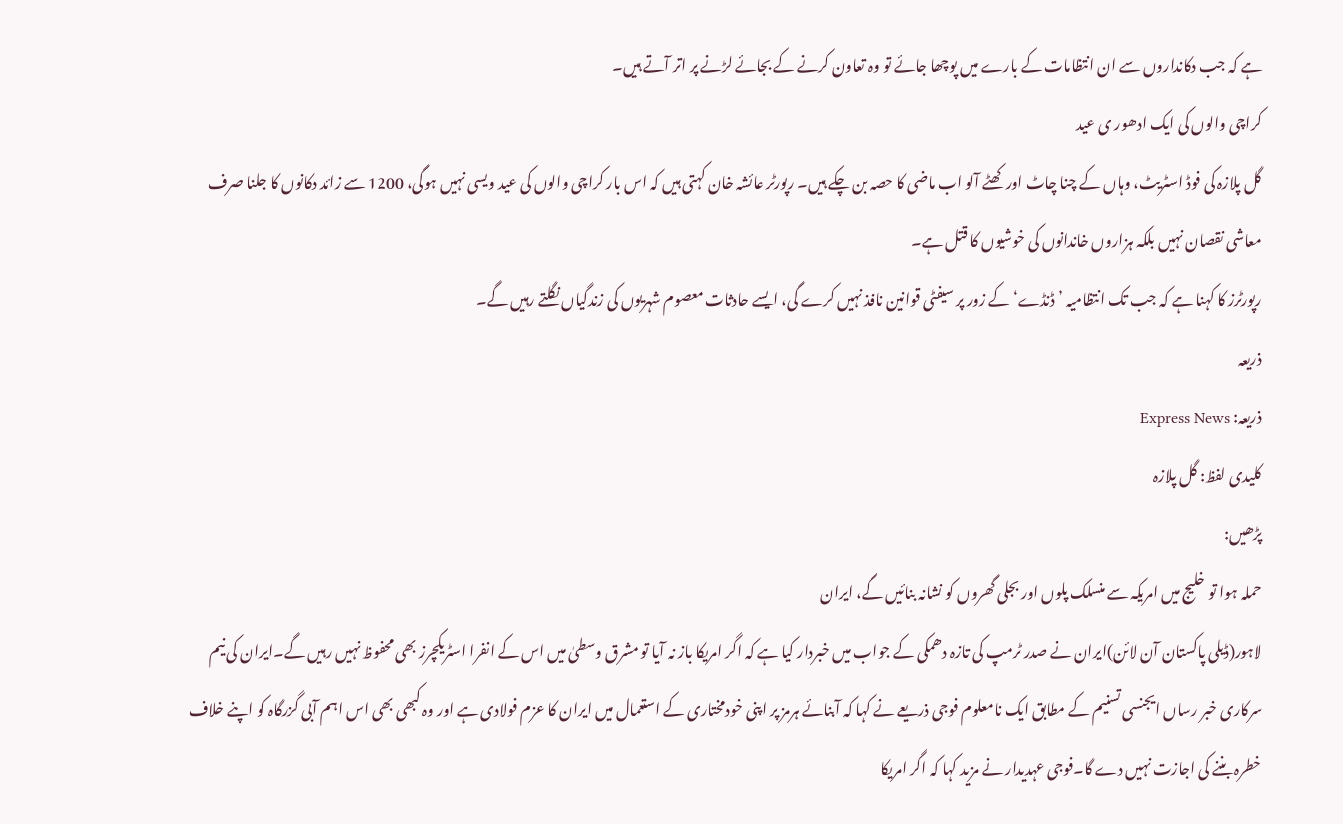ہے کہ جب دکانداروں سے ان انتظامات کے بارے میں پوچھا جائے تو وہ تعاون کرنے کے بجائے لڑنے پر اتر آتے ہیں۔
کراچی والوں کی ایک ادھور ی عید
گل پلازہ کی فوڈ اسٹریٹ، وہاں کے چنا چاٹ اور کھٹے آلو اب ماضی کا حصہ بن چکے ہیں۔ رپورٹر عائشہ خان کہتی ہیں کہ اس بار کراچی والوں کی عید ویسی نہیں ہوگی، 1200 سے زائد دکانوں کا جلنا صرف معاشی نقصان نہیں بلکہ ہزاروں خاندانوں کی خوشیوں کا قتل ہے۔
رپورٹرز کا کہنا ہے کہ جب تک انتظامیہ ’ڈنڈے‘ کے زور پر سیفٹی قوانین نافذ نہیں کرے گی، ایسے حادثات معصوم شہریوں کی زندگیاں نگلتے رہیں گے۔
ذریعہ
ذریعہ: Express News
کلیدی لفظ: گل پلازہ
پڑھیں:
حملہ ہوا تو خلیج میں امریکہ سے منسلک پلوں اور بجلی گھروں کو نشانہ بنائیں گے، ایران
لاہور(ڈیلی پاکستان آن لائن)ایران نے صدر ٹرمپ کی تازہ دھمکی کے جواب میں خبردار کیا ہے کہ اگر امریکا باز نہ آیا تو مشرق وسطیٰ میں اس کے انفرا اسٹریکچرز بھی محفوظ نہیں رہیں گے۔ایران کی نیم سرکاری خبر رساں ایجنسی تسنیم کے مطابق ایک نامعلوم فوجی ذریعے نے کہا کہ آبنائے ہرمز پر اپنی خودمختاری کے استعمال میں ایران کا عزم فولادی ہے اور وہ کبھی بھی اس اہم آبی گزرگاہ کو اپنے خلاف خطرہ بننے کی اجازت نہیں دے گا۔فوجی عہدیدار نے مزید کہا کہ اگر امریکا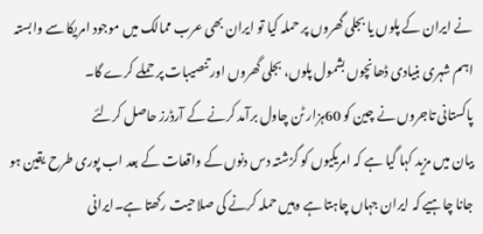نے ایران کے پلوں یا بجلی گھروں پر حملہ کیا تو ایران بھی عرب ممالک میں موجود امریکا سے وابستہ اہم شہری بنیادی ڈھانچوں بشمول پلوں، بجلی گھروں اور تنصیبات پر حملے کرے گا۔
پاکستانی تاجروں نے چین کو 60ہزار ٹن چاول برآمد کرنے کے آرڈرز حاصل کرلئے
بیان میں مزید کہا گیا ہے کہ امریکیوں کو گزشتہ دس دنوں کے واقعات کے بعد اب پوری طرح یقین ہو جانا چاہیے کہ ایران جہاں چاہتا ہے وہیں حملہ کرنے کی صلاحیت رکھتا ہے۔ایرانی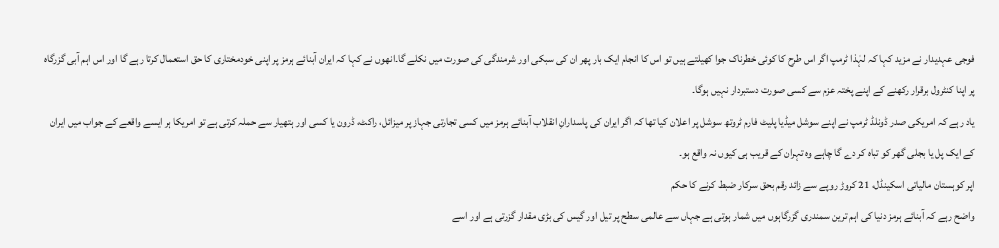فوجی عہدیدار نے مزید کہا کہ لہٰذا ٹرمپ اگر اس طرح کا کوئی خطرناک جوا کھیلتے ہیں تو اس کا انجام ایک بار پھر ان کی سبکی اور شرمندگی کی صورت میں نکلے گا۔انھوں نے کہا کہ ایران آبنائے ہرمز پر اپنی خودمختاری کا حق استعمال کرتا رہے گا اور اس اہم آبی گزرگاہ پر اپنا کنٹرول برقرار رکھنے کے اپنے پختہ عزم سے کسی صورت دستبردار نہیں ہوگا۔
یاد رہے کہ امریکی صدر ڈونلڈ ٹرمپ نے اپنے سوشل میڈیا پلیٹ فارم ٹروتھ سوشل پر اعلان کیا تھا کہ اگر ایران کی پاسدارانِ انقلاب آبنائے ہرمز میں کسی تجارتی جہاز پر میزائل، راکٹ، ڈرون یا کسی اور ہتھیار سے حملہ کرتی ہے تو امریکا ہر ایسے واقعے کے جواب میں ایران کے ایک پل یا بجلی گھر کو تباہ کر دے گا چاہے وہ تہران کے قریب ہی کیوں نہ واقع ہو۔
اپر کوہستان مالیاتی اسکینڈل، 21 کروڑ روپے سے زائد رقم بحق سرکار ضبط کرنے کا حکم
واضح رہے کہ آبنائے ہرمز دنیا کی اہم ترین سمندری گزرگاہوں میں شمار ہوتی ہے جہاں سے عالمی سطح پر تیل اور گیس کی بڑی مقدار گزرتی ہے اور اسے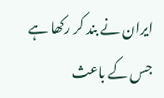ایران نے بند کر رکھا ہے جس کے باعث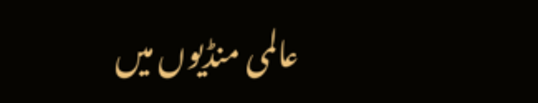عالمی منڈیوں میں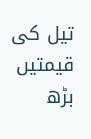تیل کی قیمتیں بڑھ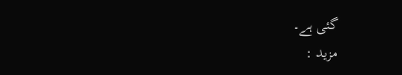گئی ہے۔
مزید :